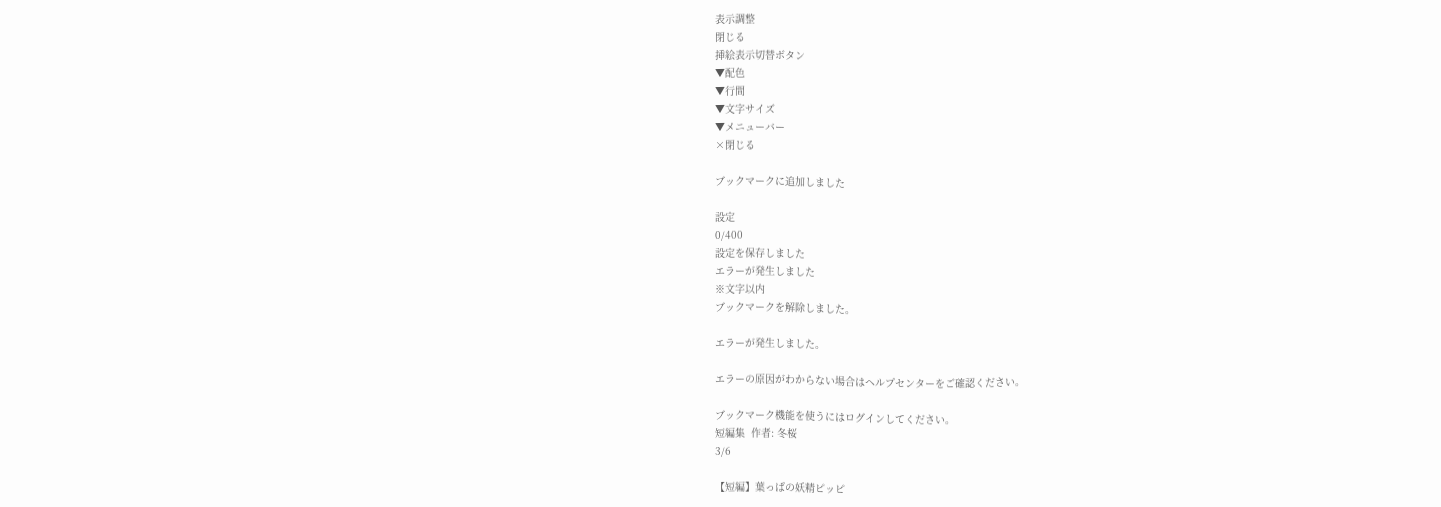表示調整
閉じる
挿絵表示切替ボタン
▼配色
▼行間
▼文字サイズ
▼メニューバー
×閉じる

ブックマークに追加しました

設定
0/400
設定を保存しました
エラーが発生しました
※文字以内
ブックマークを解除しました。

エラーが発生しました。

エラーの原因がわからない場合はヘルプセンターをご確認ください。

ブックマーク機能を使うにはログインしてください。
短編集  作者: 冬桜
3/6

【短編】葉っぱの妖精ピッピ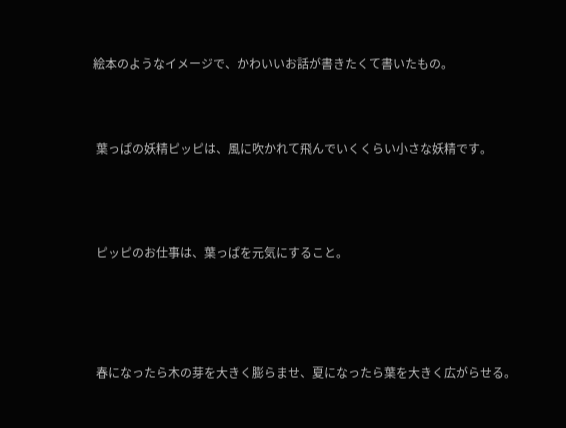絵本のようなイメージで、かわいいお話が書きたくて書いたもの。




 葉っぱの妖精ピッピは、風に吹かれて飛んでいくくらい小さな妖精です。





 ピッピのお仕事は、葉っぱを元気にすること。






 春になったら木の芽を大きく膨らませ、夏になったら葉を大きく広がらせる。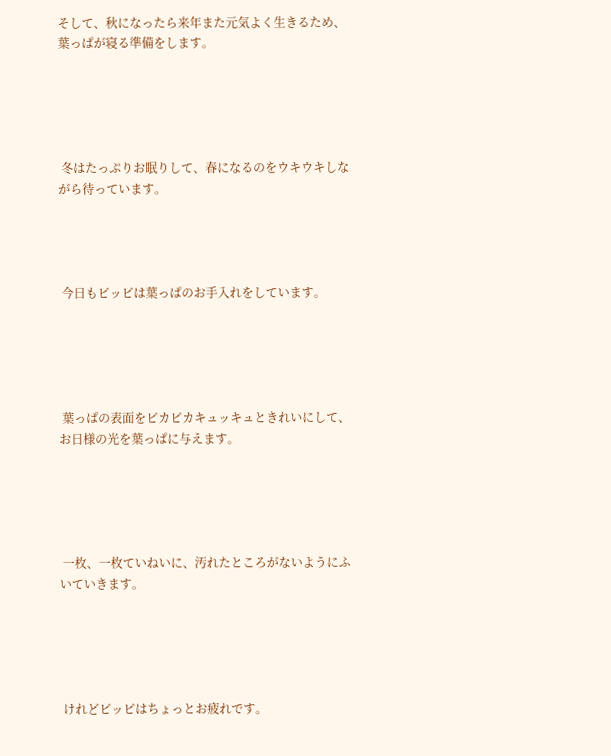そして、秋になったら来年また元気よく生きるため、葉っぱが寝る準備をします。





 冬はたっぷりお眠りして、春になるのをウキウキしながら待っています。




 今日もピッピは葉っぱのお手入れをしています。





 葉っぱの表面をピカピカキュッキュときれいにして、お日様の光を葉っぱに与えます。





 一枚、一枚ていねいに、汚れたところがないようにふいていきます。





 けれどピッピはちょっとお疲れです。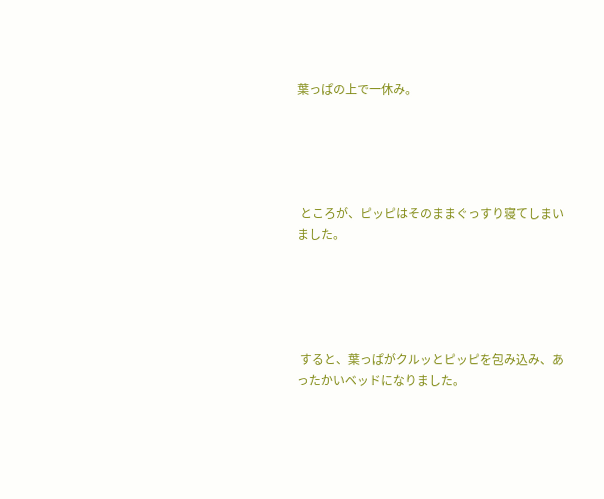葉っぱの上で一休み。





 ところが、ピッピはそのままぐっすり寝てしまいました。





 すると、葉っぱがクルッとピッピを包み込み、あったかいベッドになりました。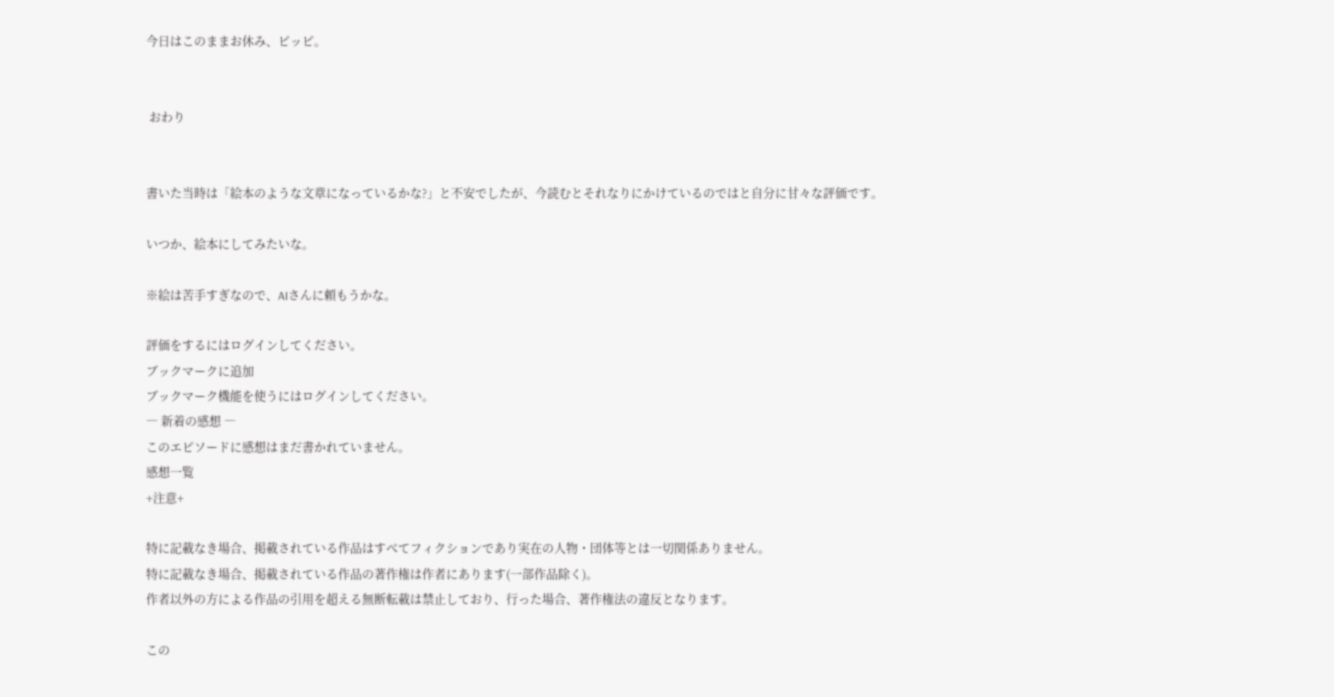今日はこのままお休み、ピッピ。


 おわり


書いた当時は「絵本のような文章になっているかな?」と不安でしたが、今読むとそれなりにかけているのではと自分に甘々な評価です。

いつか、絵本にしてみたいな。

※絵は苦手すぎなので、AIさんに頼もうかな。

評価をするにはログインしてください。
ブックマークに追加
ブックマーク機能を使うにはログインしてください。
― 新着の感想 ―
このエピソードに感想はまだ書かれていません。
感想一覧
+注意+

特に記載なき場合、掲載されている作品はすべてフィクションであり実在の人物・団体等とは一切関係ありません。
特に記載なき場合、掲載されている作品の著作権は作者にあります(一部作品除く)。
作者以外の方による作品の引用を超える無断転載は禁止しており、行った場合、著作権法の違反となります。

この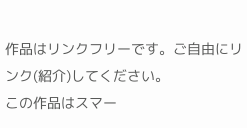作品はリンクフリーです。ご自由にリンク(紹介)してください。
この作品はスマー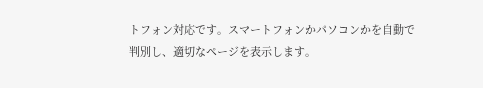トフォン対応です。スマートフォンかパソコンかを自動で判別し、適切なページを表示します。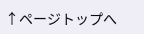↑ページトップへ